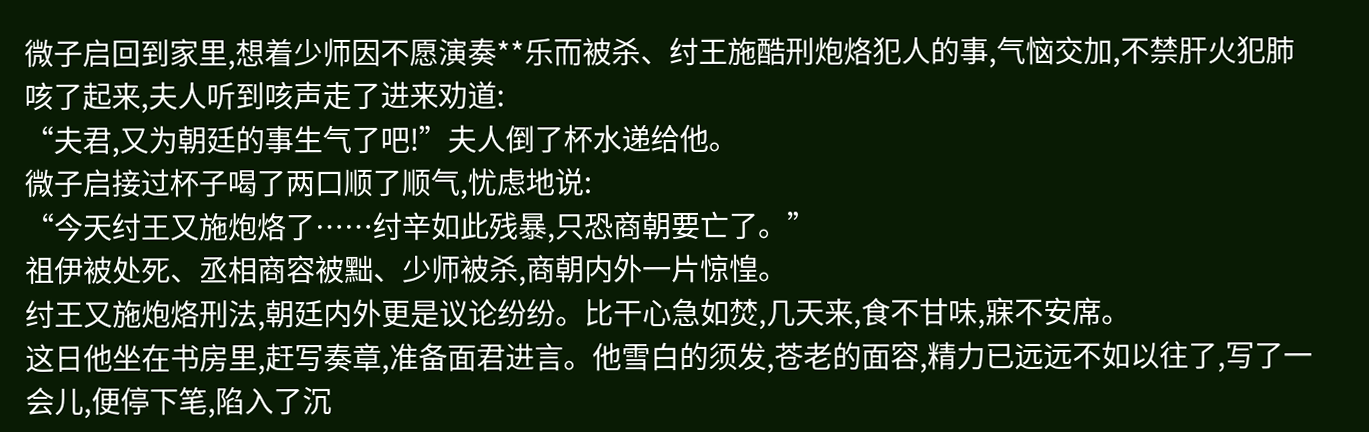微子启回到家里,想着少师因不愿演奏**乐而被杀、纣王施酷刑炮烙犯人的事,气恼交加,不禁肝火犯肺咳了起来,夫人听到咳声走了进来劝道:
“夫君,又为朝廷的事生气了吧!”夫人倒了杯水递给他。
微子启接过杯子喝了两口顺了顺气,忧虑地说:
“今天纣王又施炮烙了……纣辛如此残暴,只恐商朝要亡了。”
祖伊被处死、丞相商容被黜、少师被杀,商朝内外一片惊惶。
纣王又施炮烙刑法,朝廷内外更是议论纷纷。比干心急如焚,几天来,食不甘味,寐不安席。
这日他坐在书房里,赶写奏章,准备面君进言。他雪白的须发,苍老的面容,精力已远远不如以往了,写了一会儿,便停下笔,陷入了沉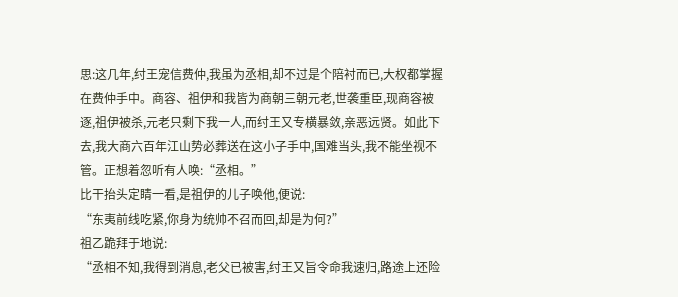思:这几年,纣王宠信费仲,我虽为丞相,却不过是个陪衬而已,大权都掌握在费仲手中。商容、祖伊和我皆为商朝三朝元老,世袭重臣,现商容被逐,祖伊被杀,元老只剩下我一人,而纣王又专横暴敛,亲恶远贤。如此下去,我大商六百年江山势必葬送在这小子手中,国难当头,我不能坐视不管。正想着忽听有人唤:“丞相。”
比干抬头定睛一看,是祖伊的儿子唤他,便说:
“东夷前线吃紧,你身为统帅不召而回,却是为何?”
祖乙跪拜于地说:
“丞相不知,我得到消息,老父已被害,纣王又旨令命我速归,路途上还险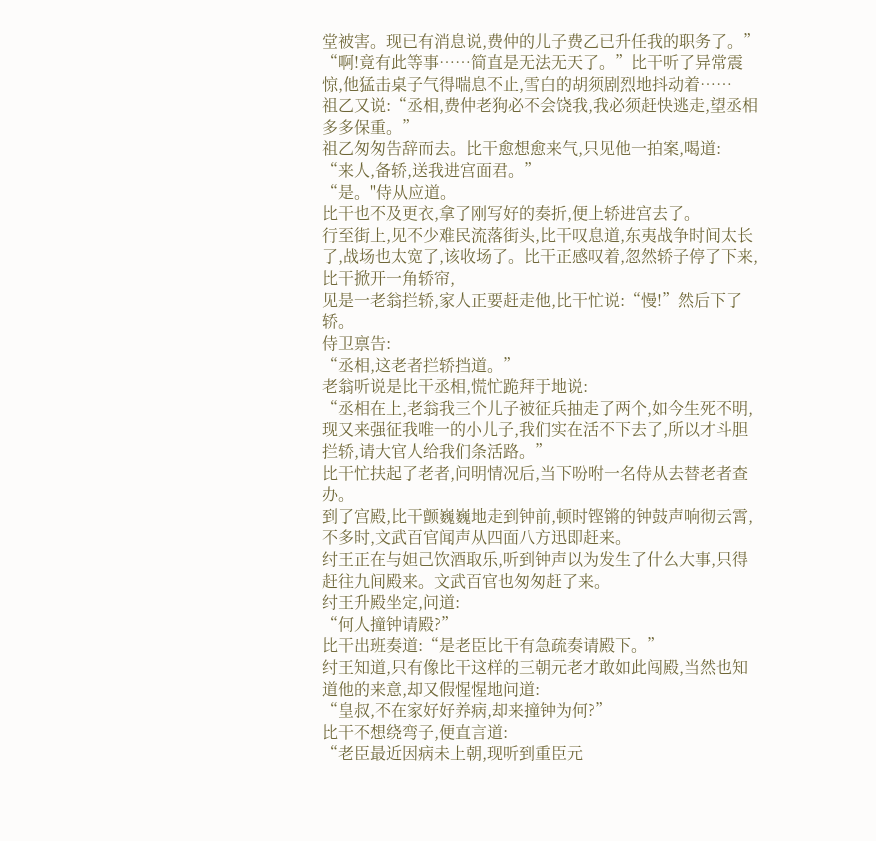堂被害。现已有消息说,费仲的儿子费乙已升任我的职务了。”
“啊!竟有此等事……简直是无法无天了。”比干听了异常震惊,他猛击桌子气得喘息不止,雪白的胡须剧烈地抖动着……
祖乙又说:“丞相,费仲老狗必不会饶我,我必须赶快逃走,望丞相多多保重。”
祖乙匆匆告辞而去。比干愈想愈来气,只见他一拍案,喝道:
“来人,备轿,送我进宫面君。”
“是。"侍从应道。
比干也不及更衣,拿了刚写好的奏折,便上轿进宫去了。
行至街上,见不少难民流落街头,比干叹息道,东夷战争时间太长了,战场也太宽了,该收场了。比干正感叹着,忽然轿子停了下来,比干掀开一角轿帘,
见是一老翁拦轿,家人正要赶走他,比干忙说:“慢!”然后下了轿。
侍卫禀告:
“丞相,这老者拦轿挡道。”
老翁听说是比干丞相,慌忙跪拜于地说:
“丞相在上,老翁我三个儿子被征兵抽走了两个,如今生死不明,现又来强征我唯一的小儿子,我们实在活不下去了,所以才斗胆拦轿,请大官人给我们条活路。”
比干忙扶起了老者,问明情况后,当下吩咐一名侍从去替老者查办。
到了宫殿,比干颤巍巍地走到钟前,顿时铿锵的钟鼓声响彻云霄,不多时,文武百官闻声从四面八方迅即赶来。
纣王正在与妲己饮酒取乐,听到钟声以为发生了什么大事,只得赶往九间殿来。文武百官也匆匆赶了来。
纣王升殿坐定,问道:
“何人撞钟请殿?”
比干出班奏道:“是老臣比干有急疏奏请殿下。”
纣王知道,只有像比干这样的三朝元老才敢如此闯殿,当然也知道他的来意,却又假惺惺地问道:
“皇叔,不在家好好养病,却来撞钟为何?”
比干不想绕弯子,便直言道:
“老臣最近因病未上朝,现听到重臣元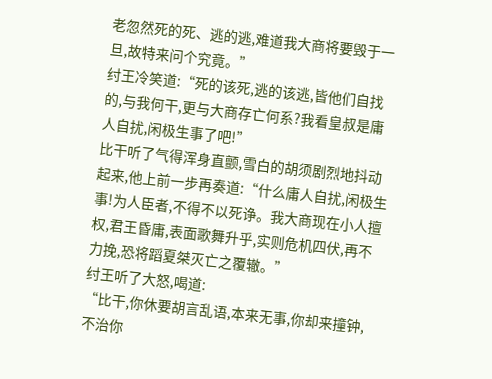老忽然死的死、逃的逃,难道我大商将要毁于一旦,故特来问个究竟。”
纣王冷笑道:“死的该死,逃的该逃,皆他们自找的,与我何干,更与大商存亡何系?我看皇叔是庸人自扰,闲极生事了吧!”
比干听了气得浑身直颤,雪白的胡须剧烈地抖动起来,他上前一步再奏道:“什么庸人自扰,闲极生事!为人臣者,不得不以死诤。我大商现在小人擅权,君王昏庸,表面歌舞升乎,实则危机四伏,再不力挽,恐将蹈夏桀灭亡之覆辙。”
纣王听了大怒,喝道:
“比干,你休要胡言乱语,本来无事,你却来撞钟,不治你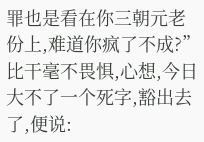罪也是看在你三朝元老份上,难道你疯了不成?”
比干毫不畏惧,心想,今日大不了一个死字,豁出去了,便说: